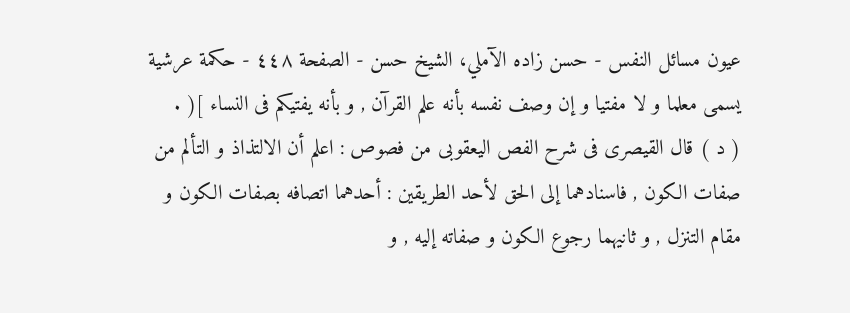عيون مسائل النفس - حسن زاده الآملي، الشيخ حسن - الصفحة ٤٤٨ - حكمة عرشية
يسمى معلما و لا مفتيا و إن وصف نفسه بأنه علم القرآن , و بأنه يفتيكم فى النساء ]( .
( د ) قال القيصرى فى شرح الفص اليعقوبى من فصوص : اعلم أن الالتذاذ و التألم من صفات الكون , فاسنادهما إلى الحق لأحد الطريقين : أحدهما اتصافه بصفات الكون و مقام التنزل , و ثانيهما رجوع الكون و صفاته إليه , و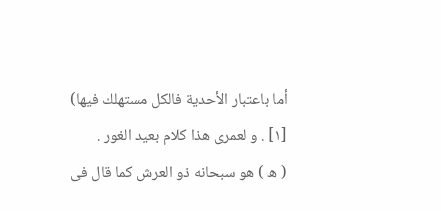أما باعتبار الأحدية فالكل مستهلك فيها) [١] . و لعمرى هذا كلام بعيد الغور .
( ه ) هو سبحانه ذو العرش كما قال فى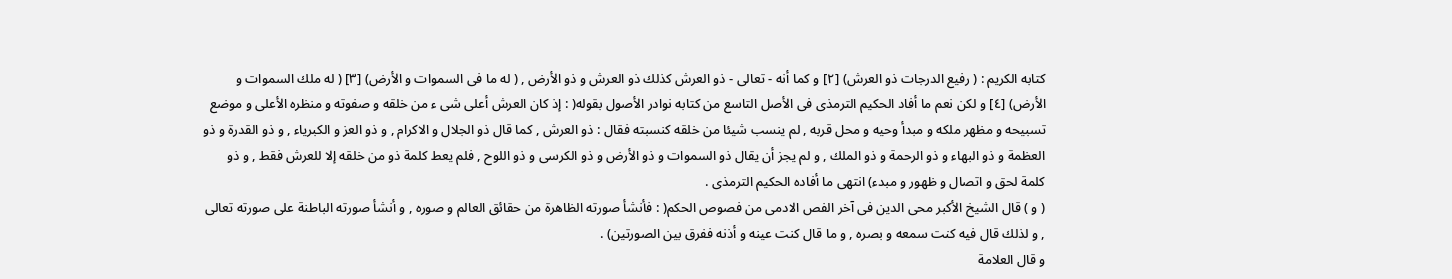كتابه الكريم : ( رفيع الدرجات ذو العرش) [٢] و كما أنه - تعالى - ذو العرش كذلك ذو العرش و ذو الأرض , ( له ما فى السموات و الأرض) [٣] ( له ملك السموات و الأرض) [٤] و لكن نعم ما أفاد الحكيم الترمذى فى الأصل التاسع من كتابه نوادر الأصول بقوله( : إذ كان العرش أعلى شى ء من خلقه و صفوته و منظره الأعلى و موضع تسبيحه و مظهر ملكه و مبدأ وحيه و محل قربه , لم ينسب شيئا من خلقه كنسبته فقال : ذو العرش , كما قال ذو الجلال و الاكرام , و ذو العز و الكبرياء , و ذو القدرة و ذو العظمة و ذو البهاء و ذو الرحمة و ذو الملك , و لم يجز أن يقال ذو السموات و ذو الأرض و ذو الكرسى و ذو اللوح , فلم يعط كلمة ذو من خلقه إلا للعرش فقط , و ذو كلمة لحق و اتصال و ظهور و مبدء) انتهى ما أفاده الحكيم الترمذى .
( و ) قال الشيخ الأكبر محى الدين فى آخر الفص الادمى من فصوص الحكم( : فأنشأ صورته الظاهرة من حقائق العالم و صوره , و أنشأ صورته الباطنة على صورته تعالى , و لذلك قال فيه كنت سمعه و بصره , و ما قال كنت عينه و أذنه ففرق بين الصورتين) .
و قال العلامة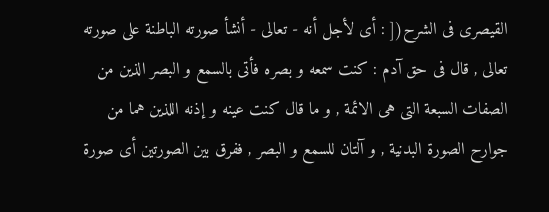القيصرى فى الشرح([ : أى لأجل أنه - تعالى - أنشأ صورته الباطنة على صورته تعالى , قال فى حق آدم : كنت سمعه و بصره فأتى بالسمع و البصر الذين من الصفات السبعة التى هى الائمة , و ما قال كنت عينه و إذنه اللذين هما من جوارح الصورة البدنية , و آلتان للسمع و البصر , ففرق بين الصورتين أى صورة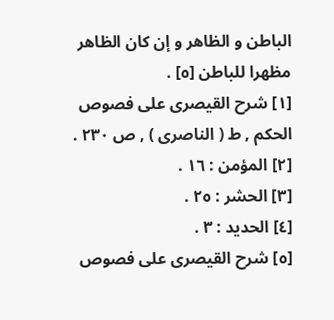الباطن و الظاهر و إن كان الظاهر مظهرا للباطن [٥] .
[١] شرح القيصرى على فصوص الحكم , ط ( الناصرى ) , ص ٢٣٠ .
[٢] المؤمن : ١٦ .
[٣] الحشر : ٢٥ .
[٤] الحديد : ٣ .
[٥] شرح القيصرى على فصوص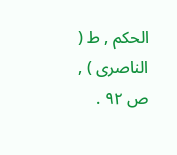الحكم , ط ( الناصرى ) , ص ٩٢ .